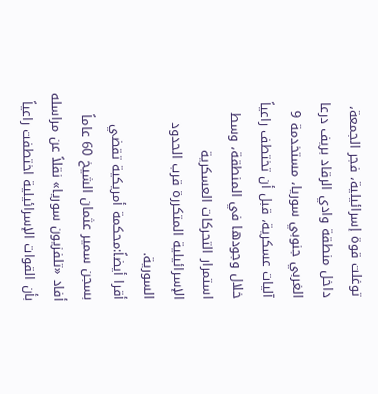توغلت قوة إسرائيلية، فجر الجمعة، داخل منطقة وادي الرقاد بريف درعا الغربي جنوبي سوريا، مستخدمة 9 آليات عسكرية، قبل أن تختطف راعياً خلال وجودها في المنطقة، وسط استمرار التحركات العسكرية الإسرائيلية المتكررة قرب الحدود السورية.
أقرا أيضاً:محكمة أمريكية تقضي بسجن سمير عثمان الشيخ 60 عاماً
أفاد «تلفزيون سوريا» نقلاً عن مراسله بأن القوات الإسرائيلية اختطفت راعياً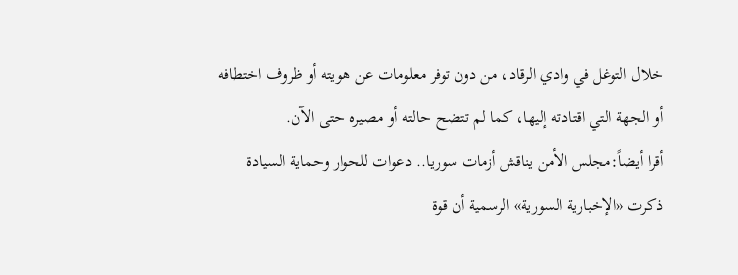خلال التوغل في وادي الرقاد، من دون توفر معلومات عن هويته أو ظروف اختطافه أو الجهة التي اقتادته إليها، كما لم تتضح حالته أو مصيره حتى الآن.
أقرا أيضاً:مجلس الأمن يناقش أزمات سوريا.. دعوات للحوار وحماية السيادة
ذكرت «الإخبارية السورية» الرسمية أن قوة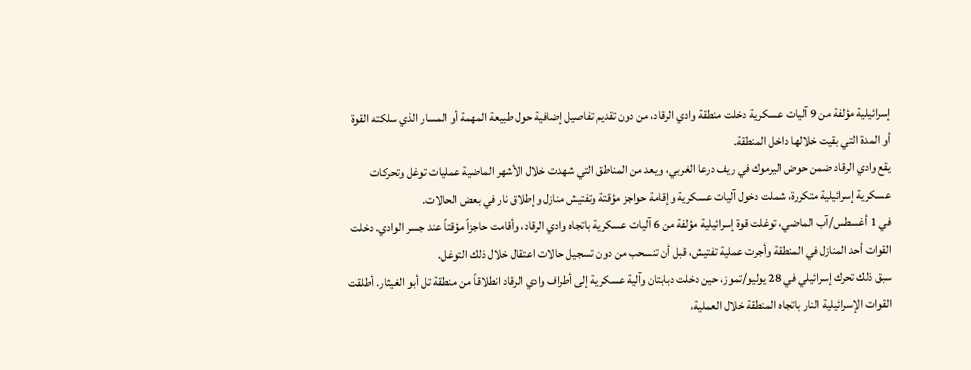إسرائيلية مؤلفة من 9 آليات عسكرية دخلت منطقة وادي الرقاد، من دون تقديم تفاصيل إضافية حول طبيعة المهمة أو المسار الذي سلكته القوة أو المدة التي بقيت خلالها داخل المنطقة.
يقع وادي الرقاد ضمن حوض اليرموك في ريف درعا الغربي، ويعد من المناطق التي شهدت خلال الأشهر الماضية عمليات توغل وتحركات عسكرية إسرائيلية متكررة، شملت دخول آليات عسكرية وإقامة حواجز مؤقتة وتفتيش منازل وإطلاق نار في بعض الحالات.
في 1 أغسطس/آب الماضي، توغلت قوة إسرائيلية مؤلفة من 6 آليات عسكرية باتجاه وادي الرقاد، وأقامت حاجزاً مؤقتاً عند جسر الوادي. دخلت القوات أحد المنازل في المنطقة وأجرت عملية تفتيش، قبل أن تنسحب من دون تسجيل حالات اعتقال خلال ذلك التوغل.
سبق ذلك تحرك إسرائيلي في 28 يوليو/تموز، حين دخلت دبابتان وآلية عسكرية إلى أطراف وادي الرقاد انطلاقاً من منطقة تل أبو الغيثار. أطلقت القوات الإسرائيلية النار باتجاه المنطقة خلال العملية،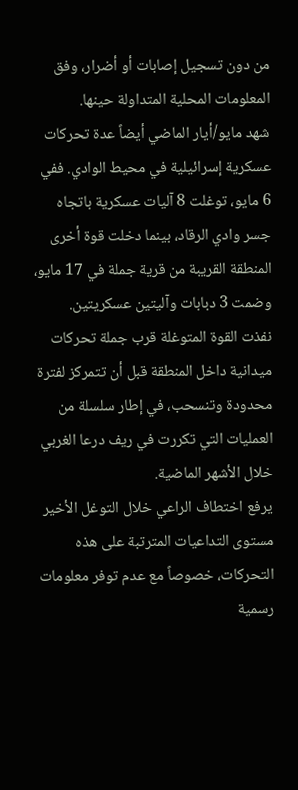من دون تسجيل إصابات أو أضرار، وفق المعلومات المحلية المتداولة حينها.
شهد مايو/أيار الماضي أيضاً عدة تحركات عسكرية إسرائيلية في محيط الوادي. ففي 6 مايو، توغلت 8 آليات عسكرية باتجاه جسر وادي الرقاد، بينما دخلت قوة أخرى المنطقة القريبة من قرية جملة في 17 مايو، وضمت 3 دبابات وآليتين عسكريتين.
نفذت القوة المتوغلة قرب جملة تحركات ميدانية داخل المنطقة قبل أن تتمركز لفترة محدودة وتنسحب، في إطار سلسلة من العمليات التي تكررت في ريف درعا الغربي خلال الأشهر الماضية.
يرفع اختطاف الراعي خلال التوغل الأخير مستوى التداعيات المترتبة على هذه التحركات، خصوصاً مع عدم توفر معلومات رسمية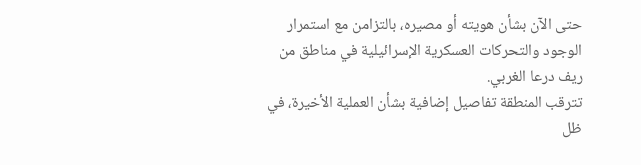حتى الآن بشأن هويته أو مصيره، بالتزامن مع استمرار الوجود والتحركات العسكرية الإسرائيلية في مناطق من ريف درعا الغربي.
تترقب المنطقة تفاصيل إضافية بشأن العملية الأخيرة، في ظل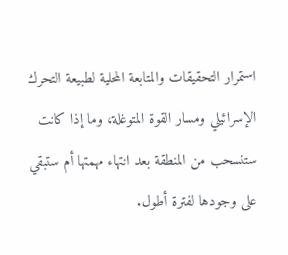استمرار التحقيقات والمتابعة المحلية لطبيعة التحرك الإسرائيلي ومسار القوة المتوغلة، وما إذا كانت ستنسحب من المنطقة بعد انتهاء مهمتها أم ستبقي على وجودها لفترة أطول.